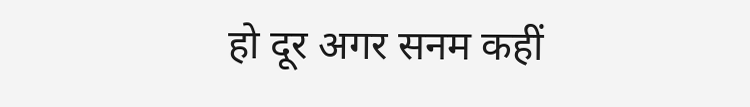हो दूर अगर सनम कहीं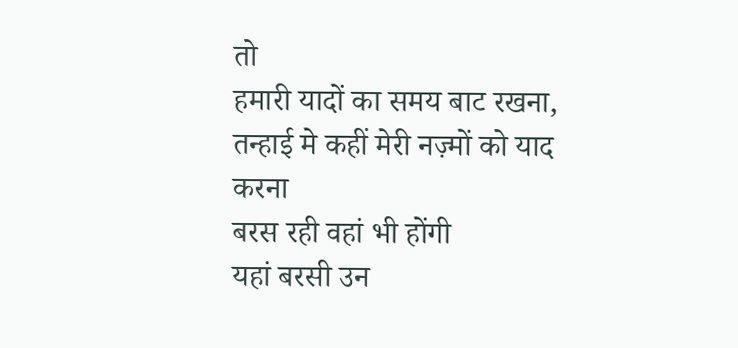तो
हमारी यादों का समय बाट रखना,
तन्हाई मे कहीं मेरी नज़्मों को याद करना
बरस रही वहां भी होंगी
यहां बरसी उन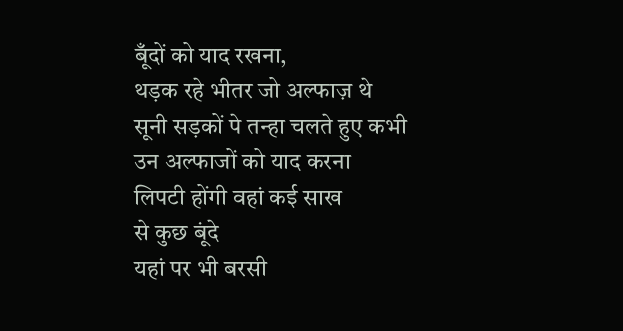बूँदों को याद रखना,
थड़क रहे भीतर जो अल्फाज़ थे
सूनी सड़कों पे तन्हा चलते हुए कभी
उन अल्फाजों को याद करना
लिपटी होंगी वहां कई साख
से कुछ बूंदे
यहां पर भी बरसी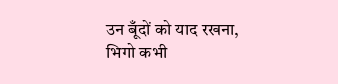उन बूँदों को याद रखना,
भिगो कभी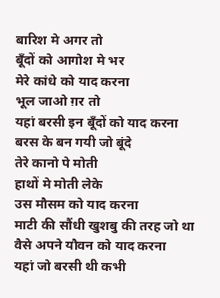बारिश मे अगर तो
बूँदों को आगोश मे भर
मेरे कांधे को याद करना
भूल जाओ ग़र तो
यहां बरसी इन बूँदों को याद करना
बरस के बन गयी जो बूंदे
तेरे कानो पे मोती
हाथों मे मोती लेके
उस मौसम को याद करना
माटी की सौंधी खुशबु की तरह जो था
वैसे अपने यौवन को याद करना
यहां जो बरसी थी कभी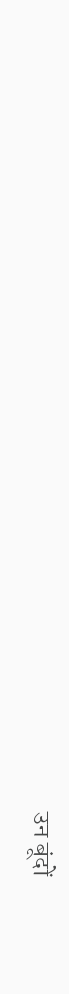उन बूंदों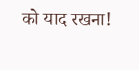को याद रखना!